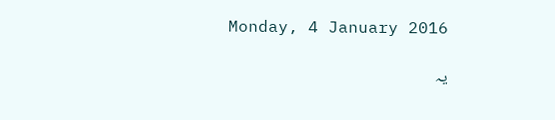Monday, 4 January 2016

یہ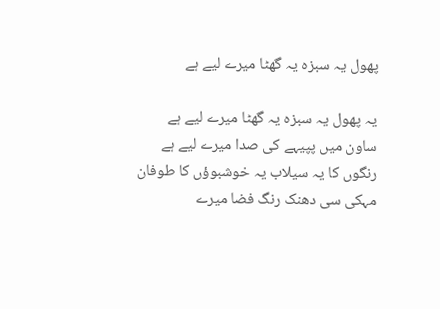پھول یہ سبزہ یہ گھٹا میرے لیے ہے

یہ پھول یہ سبزہ یہ گھٹا میرے لیے ہے
ساون میں پپیہے کی صدا میرے لیے ہے
رنگوں کا یہ سیلاب یہ خوشبوؤں کا طوفان
مہکی سی دھنک رنگ فضا میرے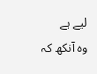لیے ہے
وہ آنکھ کہ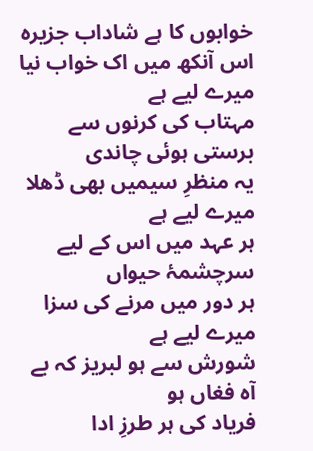خوابوں کا ہے شاداب جزیرہ
اس آنکھ میں اک خواب نیا میرے لیے ہے
مہتاب کی کرنوں سے برستی ہوئی چاندی
یہ منظرِ سیمیں بھی ڈھلا میرے لیے ہے
ہر عہد میں اس کے لیے سرچشمۂ حیواں
ہر دور میں مرنے کی سزا میرے لیے ہے
شورش سے ہو لبریز کہ بے آہ فغاں ہو
فریاد کی ہر طرزِ ادا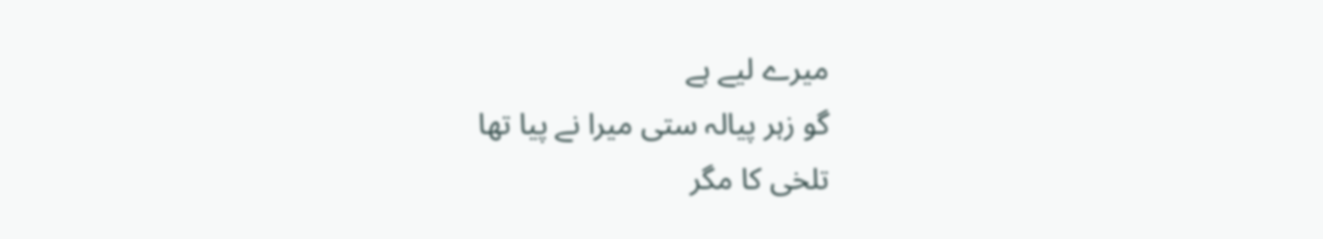میرے لیے ہے
گو زہر پیالہ ستی میرا نے پیا تھا
تلخی کا مگر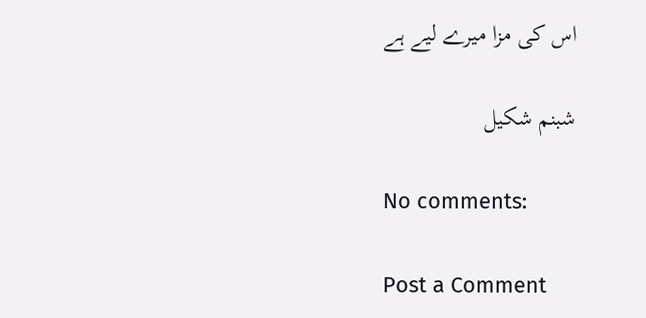اس کی مزا میرے لیے ہے

شبنم شکیل

No comments:

Post a Comment